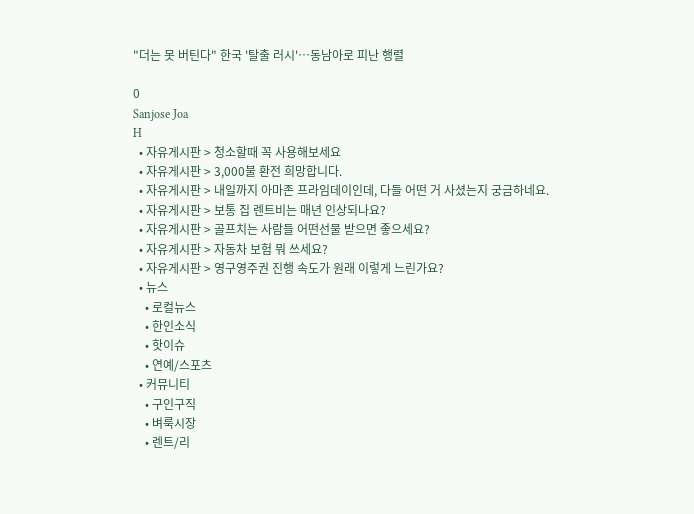"더는 못 버틴다" 한국 '탈출 러시'…동남아로 피난 행렬

0
Sanjose Joa
H
  • 자유게시판 > 청소할때 꼭 사용해보세요
  • 자유게시판 > 3,000불 환전 희망합니다.
  • 자유게시판 > 내일까지 아마존 프라임데이인데, 다들 어떤 거 사셨는지 궁금하네요.
  • 자유게시판 > 보통 집 렌트비는 매년 인상되나요?
  • 자유게시판 > 골프치는 사람들 어떤선물 받으면 좋으세요?
  • 자유게시판 > 자동차 보험 뭐 쓰세요?
  • 자유게시판 > 영구영주권 진행 속도가 원래 이렇게 느린가요?
  • 뉴스
    • 로컬뉴스
    • 한인소식
    • 핫이슈
    • 연예/스포츠
  • 커뮤니티
    • 구인구직
    • 벼룩시장
    • 렌트/리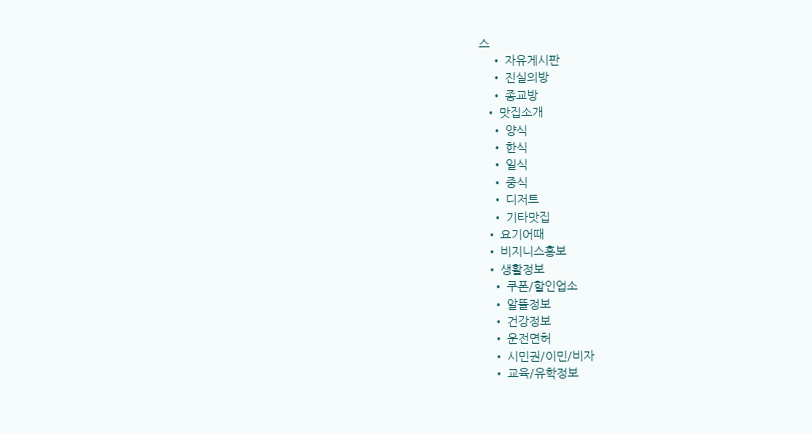스
    • 자유게시판
    • 진실의방
    • 종교방
  • 맛집소개
    • 양식
    • 한식
    • 일식
    • 중식
    • 디저트
    • 기타맛집
  • 요기어때
  • 비지니스홍보
  • 생활정보
    • 쿠폰/할인업소
    • 알뜰정보
    • 건강정보
    • 운전면허
    • 시민권/이민/비자
    • 교육/유학정보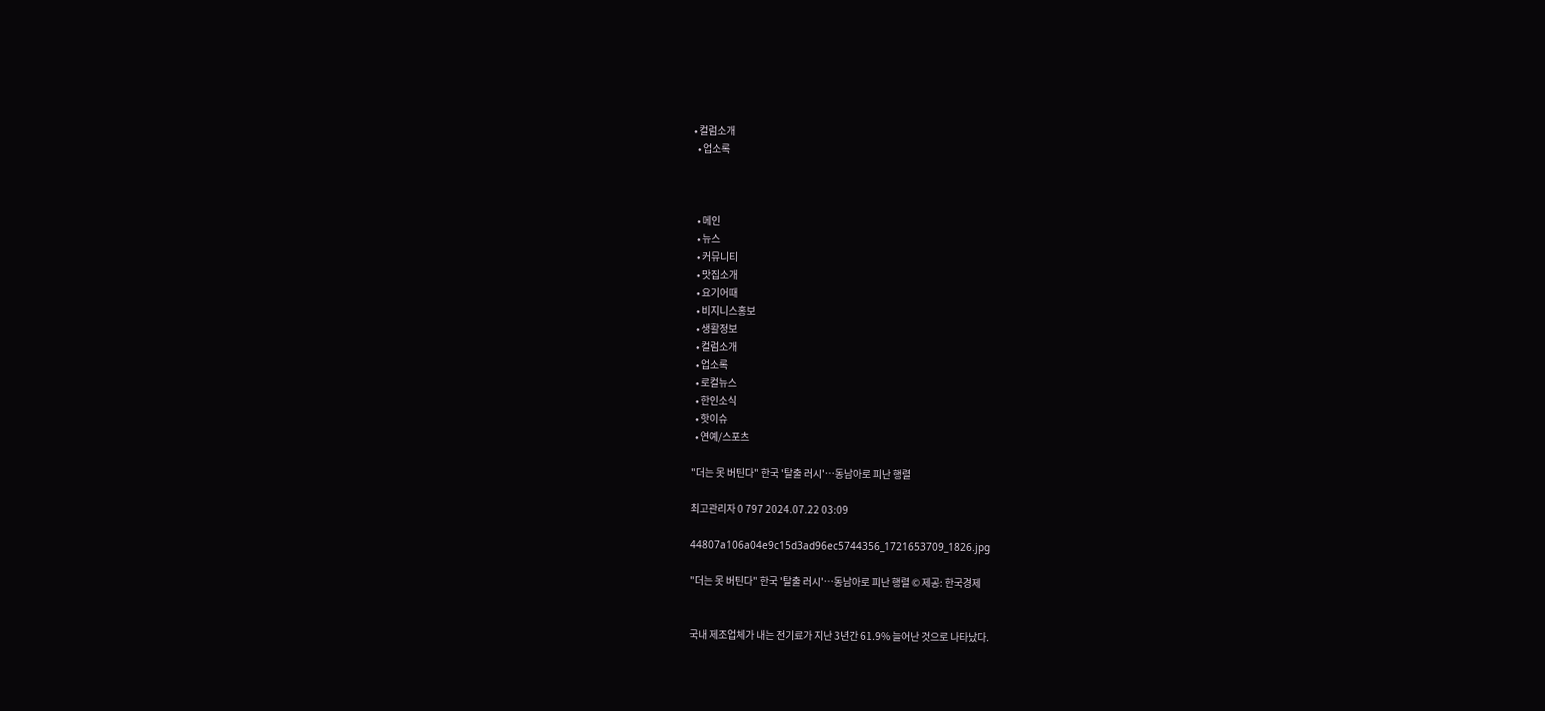• 컬럼소개
  • 업소록



  • 메인
  • 뉴스
  • 커뮤니티
  • 맛집소개
  • 요기어때
  • 비지니스홍보
  • 생활정보
  • 컬럼소개
  • 업소록
  • 로컬뉴스
  • 한인소식
  • 핫이슈
  • 연예/스포츠

"더는 못 버틴다" 한국 '탈출 러시'…동남아로 피난 행렬

최고관리자 0 797 2024.07.22 03:09

44807a106a04e9c15d3ad96ec5744356_1721653709_1826.jpg

"더는 못 버틴다" 한국 '탈출 러시'…동남아로 피난 행렬 © 제공: 한국경제


국내 제조업체가 내는 전기료가 지난 3년간 61.9% 늘어난 것으로 나타났다.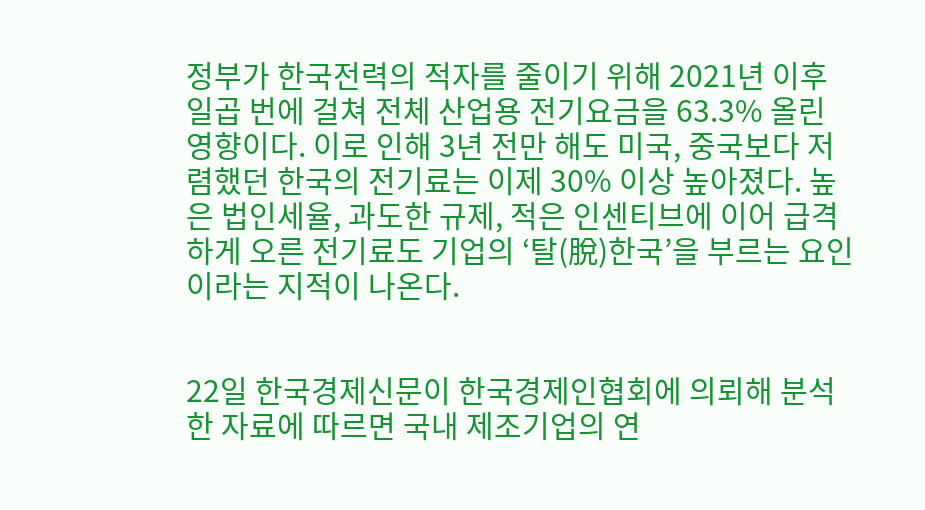정부가 한국전력의 적자를 줄이기 위해 2021년 이후 일곱 번에 걸쳐 전체 산업용 전기요금을 63.3% 올린 영향이다. 이로 인해 3년 전만 해도 미국, 중국보다 저렴했던 한국의 전기료는 이제 30% 이상 높아졌다. 높은 법인세율, 과도한 규제, 적은 인센티브에 이어 급격하게 오른 전기료도 기업의 ‘탈(脫)한국’을 부르는 요인이라는 지적이 나온다.


22일 한국경제신문이 한국경제인협회에 의뢰해 분석한 자료에 따르면 국내 제조기업의 연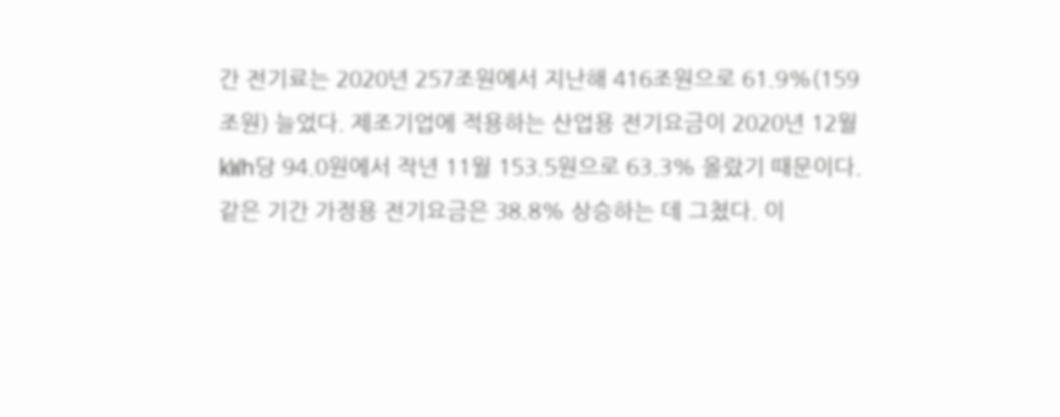간 전기료는 2020년 257조원에서 지난해 416조원으로 61.9%(159조원) 늘었다. 제조기업에 적용하는 산업용 전기요금이 2020년 12월 ㎾h당 94.0원에서 작년 11월 153.5원으로 63.3% 올랐기 때문이다. 같은 기간 가정용 전기요금은 38.8% 상승하는 데 그쳤다. 이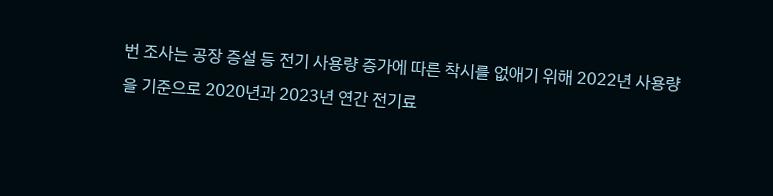번 조사는 공장 증설 등 전기 사용량 증가에 따른 착시를 없애기 위해 2022년 사용량을 기준으로 2020년과 2023년 연간 전기료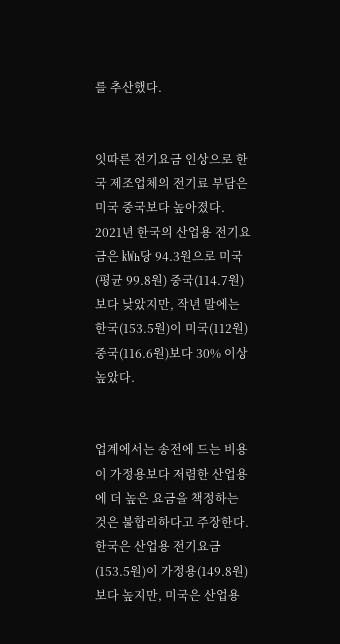를 추산했다.


잇따른 전기요금 인상으로 한국 제조업체의 전기료 부담은 미국 중국보다 높아졌다. 2021년 한국의 산업용 전기요금은 ㎾h당 94.3원으로 미국(평균 99.8원) 중국(114.7원)보다 낮았지만, 작년 말에는 한국(153.5원)이 미국(112원) 중국(116.6원)보다 30% 이상 높았다.


업계에서는 송전에 드는 비용이 가정용보다 저렴한 산업용에 더 높은 요금을 책정하는 것은 불합리하다고 주장한다. 한국은 산업용 전기요금(153.5원)이 가정용(149.8원)보다 높지만, 미국은 산업용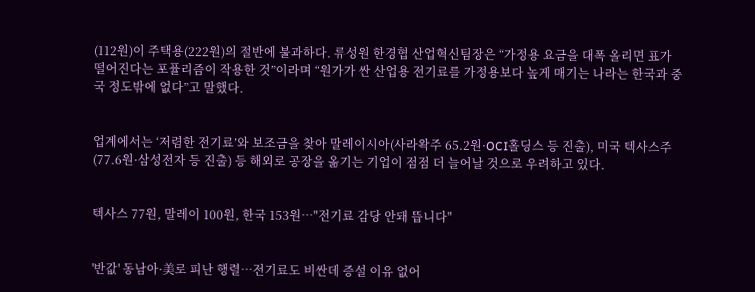(112원)이 주택용(222원)의 절반에 불과하다. 류성원 한경협 산업혁신팀장은 “가정용 요금을 대폭 올리면 표가 떨어진다는 포퓰리즘이 작용한 것”이라며 “원가가 싼 산업용 전기료를 가정용보다 높게 매기는 나라는 한국과 중국 정도밖에 없다”고 말했다.


업계에서는 ‘저렴한 전기료’와 보조금을 찾아 말레이시아(사라왁주 65.2원·OCI홀딩스 등 진출), 미국 텍사스주(77.6원·삼성전자 등 진출) 등 해외로 공장을 옮기는 기업이 점점 더 늘어날 것으로 우려하고 있다.


텍사스 77원, 말레이 100원, 한국 153원…"전기료 감당 안돼 뜹니다"


'반값' 동남아·美로 피난 행렬…전기료도 비싼데 증설 이유 없어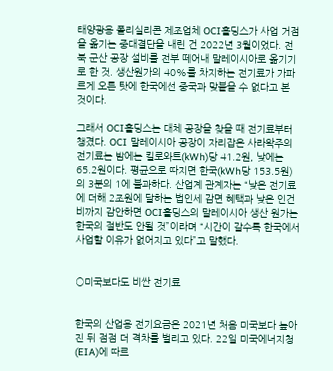태양광용 폴리실리콘 제조업체 OCI홀딩스가 사업 거점을 옮기는 중대결단을 내린 건 2022년 3월이었다. 전북 군산 공장 설비를 전부 떼어내 말레이시아로 옮기기로 한 것. 생산원가의 40%를 차지하는 전기료가 가파르게 오른 탓에 한국에선 중국과 맞붙을 수 없다고 본 것이다.

그래서 OCI홀딩스는 대체 공장을 찾을 때 전기료부터 챙겼다. OCI 말레이시아 공장이 자리잡은 사라왁주의 전기료는 밤에는 킬로와트(kWh)당 41.2원, 낮에는 65.2원이다. 평균으로 따지면 한국(kWh당 153.5원)의 3분의 1에 불과하다. 산업계 관계자는 “낮은 전기료에 더해 2조원에 달하는 법인세 감면 혜택과 낮은 인건비까지 감안하면 OCI홀딩스의 말레이시아 생산 원가는 한국의 절반도 안될 것”이라며 “시간이 갈수록 한국에서 사업할 이유가 없어지고 있다”고 말했다.


○미국보다도 비싼 전기료


한국의 산업용 전기요금은 2021년 처음 미국보다 높아진 뒤 점점 더 격차를 벌리고 있다. 22일 미국에너지청(EIA)에 따르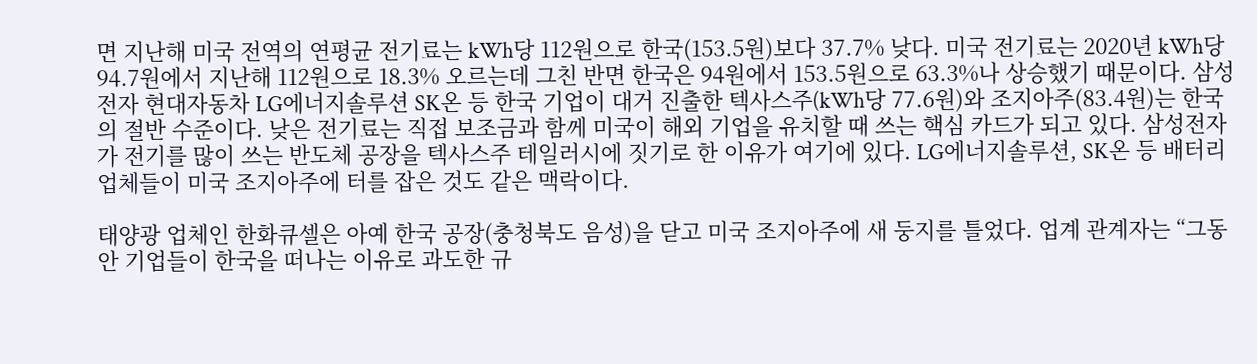면 지난해 미국 전역의 연평균 전기료는 kWh당 112원으로 한국(153.5원)보다 37.7% 낮다. 미국 전기료는 2020년 kWh당 94.7원에서 지난해 112원으로 18.3% 오르는데 그친 반면 한국은 94원에서 153.5원으로 63.3%나 상승했기 때문이다. 삼성전자 현대자동차 LG에너지솔루션 SK온 등 한국 기업이 대거 진출한 텍사스주(kWh당 77.6원)와 조지아주(83.4원)는 한국의 절반 수준이다. 낮은 전기료는 직접 보조금과 함께 미국이 해외 기업을 유치할 때 쓰는 핵심 카드가 되고 있다. 삼성전자가 전기를 많이 쓰는 반도체 공장을 텍사스주 테일러시에 짓기로 한 이유가 여기에 있다. LG에너지솔루션, SK온 등 배터리 업체들이 미국 조지아주에 터를 잡은 것도 같은 맥락이다.

태양광 업체인 한화큐셀은 아예 한국 공장(충청북도 음성)을 닫고 미국 조지아주에 새 둥지를 틀었다. 업계 관계자는 “그동안 기업들이 한국을 떠나는 이유로 과도한 규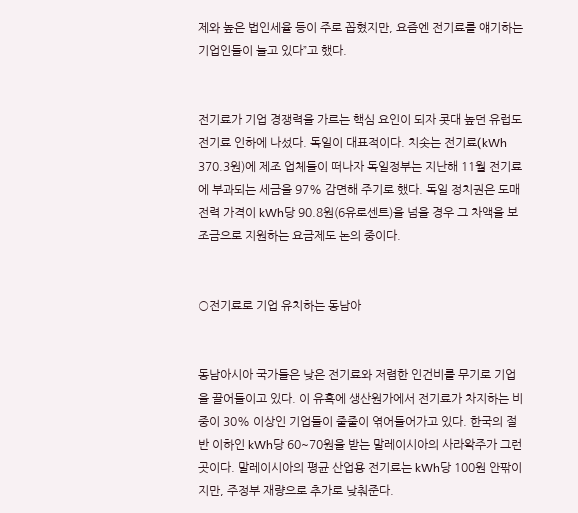제와 높은 법인세율 등이 주로 꼽혔지만, 요즘엔 전기료를 얘기하는 기업인들이 늘고 있다”고 했다.


전기료가 기업 경쟁력을 가르는 핵심 요인이 되자 콧대 높던 유럽도 전기료 인하에 나섰다. 독일이 대표적이다. 치솟는 전기료(kWh 370.3원)에 제조 업체들이 떠나자 독일정부는 지난해 11월 전기료에 부과되는 세금을 97% 감면해 주기로 했다. 독일 정치권은 도매 전력 가격이 kWh당 90.8원(6유로센트)을 넘을 경우 그 차액을 보조금으로 지원하는 요금제도 논의 중이다.


○전기료로 기업 유치하는 동남아


동남아시아 국가들은 낮은 전기료와 저렴한 인건비를 무기로 기업을 끌어들이고 있다. 이 유혹에 생산원가에서 전기료가 차지하는 비중이 30% 이상인 기업들이 줄줄이 엮어들어가고 있다. 한국의 절반 이하인 kWh당 60~70원을 받는 말레이시아의 사라왁주가 그런 곳이다. 말레이시아의 평균 산업용 전기료는 kWh당 100원 안팎이지만, 주정부 재량으로 추가로 낮춰준다.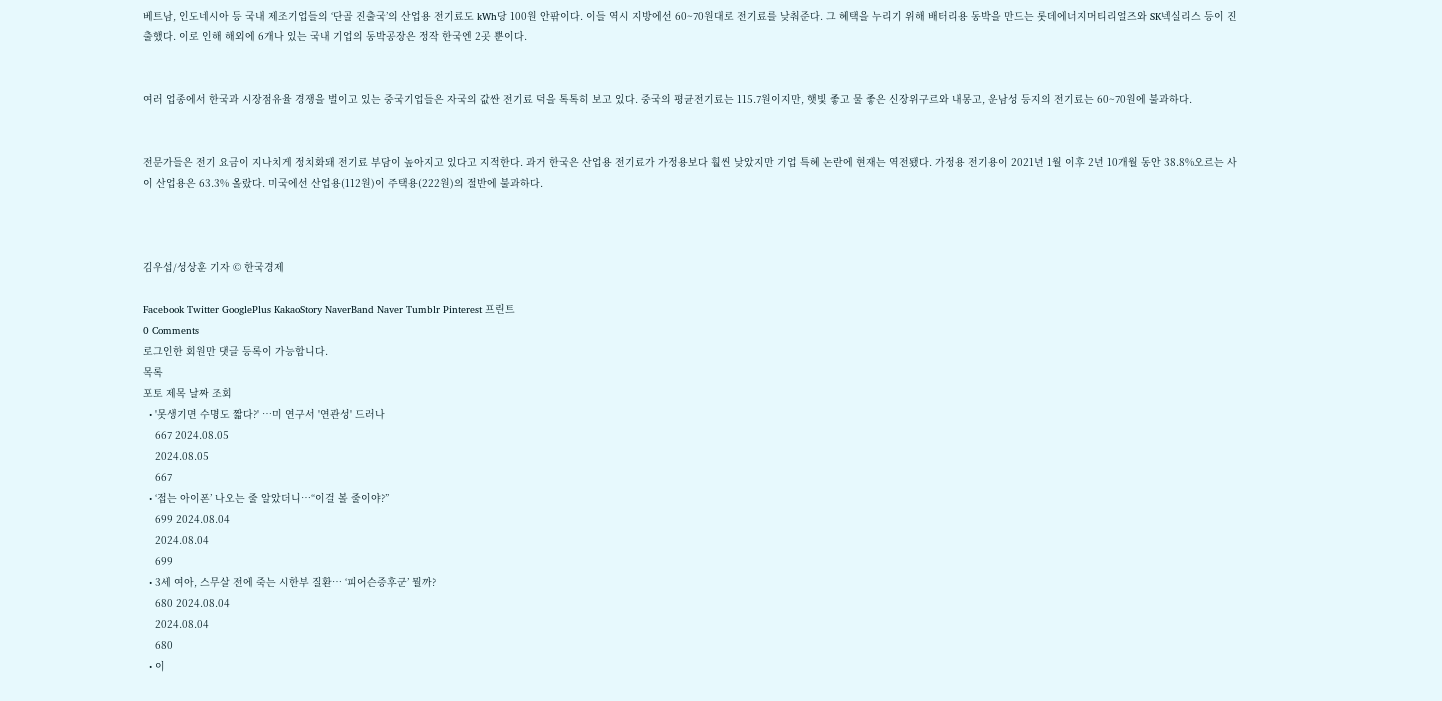베트남, 인도네시아 등 국내 제조기업들의 ‘단골 진출국’의 산업용 전기료도 kWh당 100원 안팎이다. 이들 역시 지방에선 60~70원대로 전기료를 낮춰준다. 그 혜택을 누리기 위해 배터리용 동박을 만드는 롯데에너지머티리얼즈와 SK넥실리스 등이 진출했다. 이로 인해 해외에 6개나 있는 국내 기업의 동박공장은 정작 한국엔 2곳 뿐이다.


여러 업종에서 한국과 시장점유율 경쟁을 벌이고 있는 중국기업들은 자국의 값싼 전기료 덕을 톡톡히 보고 있다. 중국의 평균전기료는 115.7원이지만, 햇빛 좋고 물 좋은 신장위구르와 내몽고, 운남성 등지의 전기료는 60~70원에 불과하다.


전문가들은 전기 요금이 지나치게 정치화돼 전기료 부담이 높아지고 있다고 지적한다. 과거 한국은 산업용 전기료가 가정용보다 훨씬 낮았지만 기업 특혜 논란에 현재는 역전됐다. 가정용 전기용이 2021년 1월 이후 2년 10개월 동안 38.8%오르는 사이 산업용은 63.3% 올랐다. 미국에선 산업용(112원)이 주택용(222원)의 절반에 불과하다.



김우섭/성상훈 기자 © 한국경제

Facebook Twitter GooglePlus KakaoStory NaverBand Naver Tumblr Pinterest 프린트
0 Comments
로그인한 회원만 댓글 등록이 가능합니다.
목록
포토 제목 날짜 조회
  • '못생기면 수명도 짧다?' …미 연구서 '연관성' 드러나
    667 2024.08.05
    2024.08.05
    667
  • ‘접는 아이폰’ 나오는 줄 알았더니…“이걸 볼 줄이야?”
    699 2024.08.04
    2024.08.04
    699
  • 3세 여아, 스무살 전에 죽는 시한부 질환… ‘피어슨증후군’ 뭘까?
    680 2024.08.04
    2024.08.04
    680
  • 이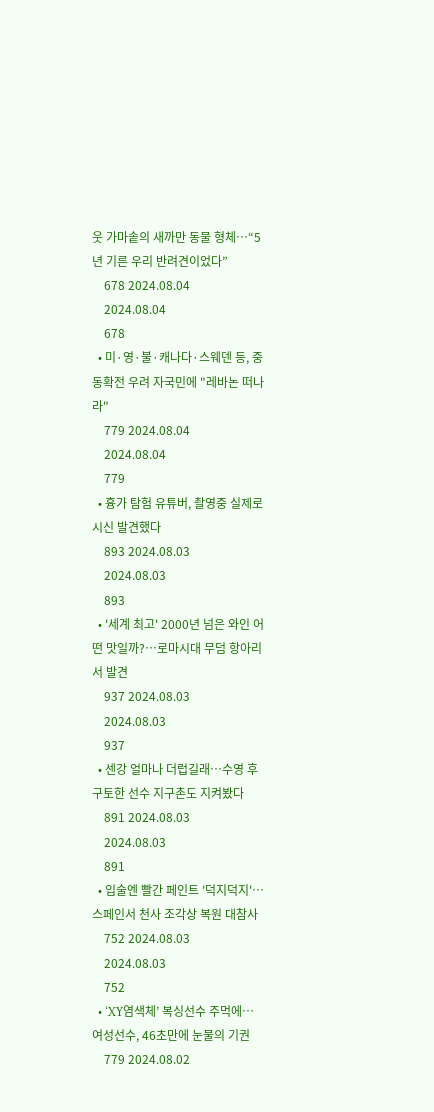웃 가마솥의 새까만 동물 형체…“5년 기른 우리 반려견이었다”
    678 2024.08.04
    2024.08.04
    678
  • 미·영·불·캐나다·스웨덴 등, 중동확전 우려 자국민에 "레바논 떠나라"
    779 2024.08.04
    2024.08.04
    779
  • 흉가 탐험 유튜버, 촬영중 실제로 시신 발견했다
    893 2024.08.03
    2024.08.03
    893
  • '세계 최고' 2000년 넘은 와인 어떤 맛일까?…로마시대 무덤 항아리서 발견
    937 2024.08.03
    2024.08.03
    937
  • 센강 얼마나 더럽길래…수영 후 구토한 선수 지구촌도 지켜봤다
    891 2024.08.03
    2024.08.03
    891
  • 입술엔 빨간 페인트 '덕지덕지'…스페인서 천사 조각상 복원 대참사
    752 2024.08.03
    2024.08.03
    752
  • ‘XY염색체’ 복싱선수 주먹에… 여성선수, 46초만에 눈물의 기권
    779 2024.08.02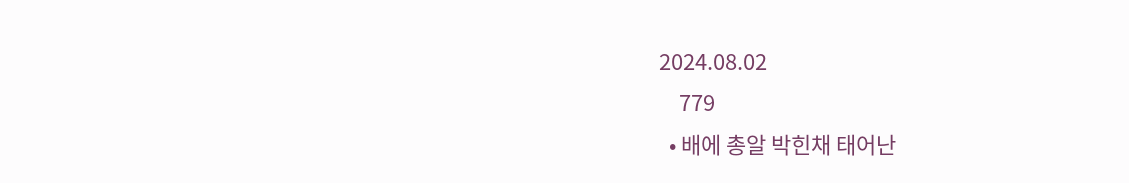2024.08.02
    779
  • 배에 총알 박힌채 태어난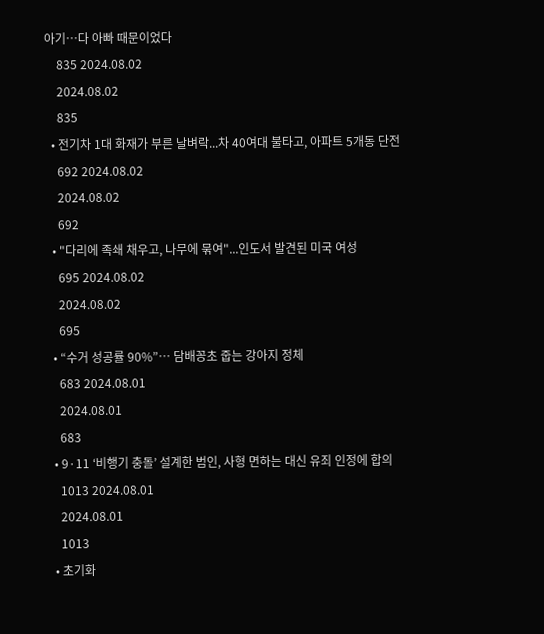아기…다 아빠 때문이었다
    835 2024.08.02
    2024.08.02
    835
  • 전기차 1대 화재가 부른 날벼락...차 40여대 불타고, 아파트 5개동 단전
    692 2024.08.02
    2024.08.02
    692
  • "다리에 족쇄 채우고, 나무에 묶여"...인도서 발견된 미국 여성
    695 2024.08.02
    2024.08.02
    695
  • “수거 성공률 90%”… 담배꽁초 줍는 강아지 정체
    683 2024.08.01
    2024.08.01
    683
  • 9·11 ‘비행기 충돌’ 설계한 범인, 사형 면하는 대신 유죄 인정에 합의
    1013 2024.08.01
    2024.08.01
    1013
  • 초기화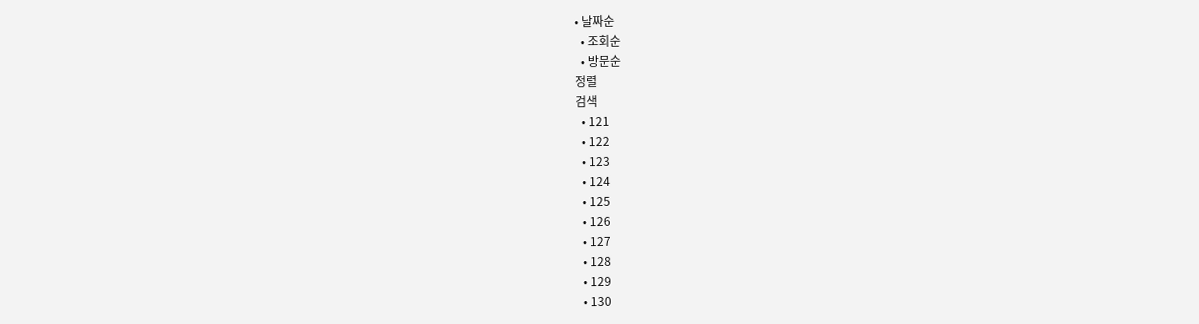• 날짜순
  • 조회순
  • 방문순
정렬
검색
  • 121
  • 122
  • 123
  • 124
  • 125
  • 126
  • 127
  • 128
  • 129
  • 130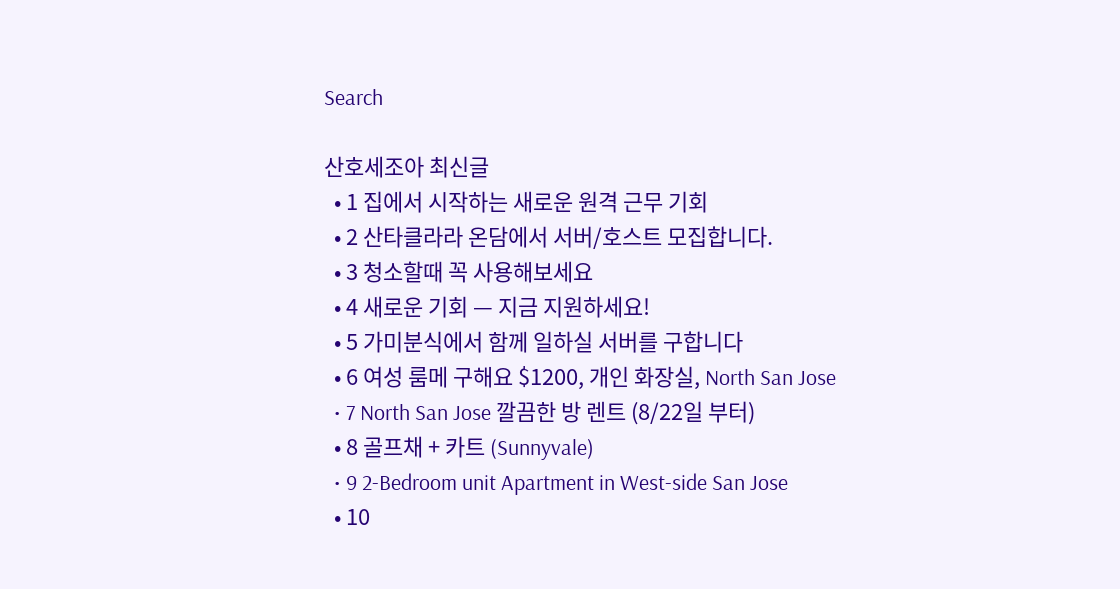Search

산호세조아 최신글
  • 1 집에서 시작하는 새로운 원격 근무 기회
  • 2 산타클라라 온담에서 서버/호스트 모집합니다.
  • 3 청소할때 꼭 사용해보세요
  • 4 새로운 기회 — 지금 지원하세요!
  • 5 가미분식에서 함께 일하실 서버를 구합니다
  • 6 여성 룸메 구해요 $1200, 개인 화장실, North San Jose
  • 7 North San Jose 깔끔한 방 렌트 (8/22일 부터)
  • 8 골프채 + 카트 (Sunnyvale)
  • 9 2-Bedroom unit Apartment in West-side San Jose
  • 10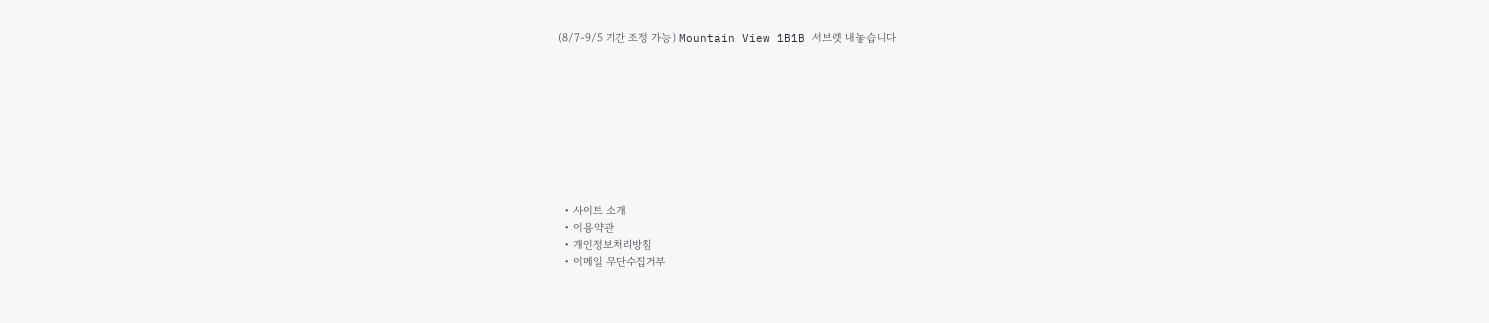(8/7-9/5 기간 조정 가능) Mountain View 1B1B 서브렛 내놓습니다









  • 사이트 소개
  • 이용약관
  • 개인정보처리방침
  • 이메일 무단수집거부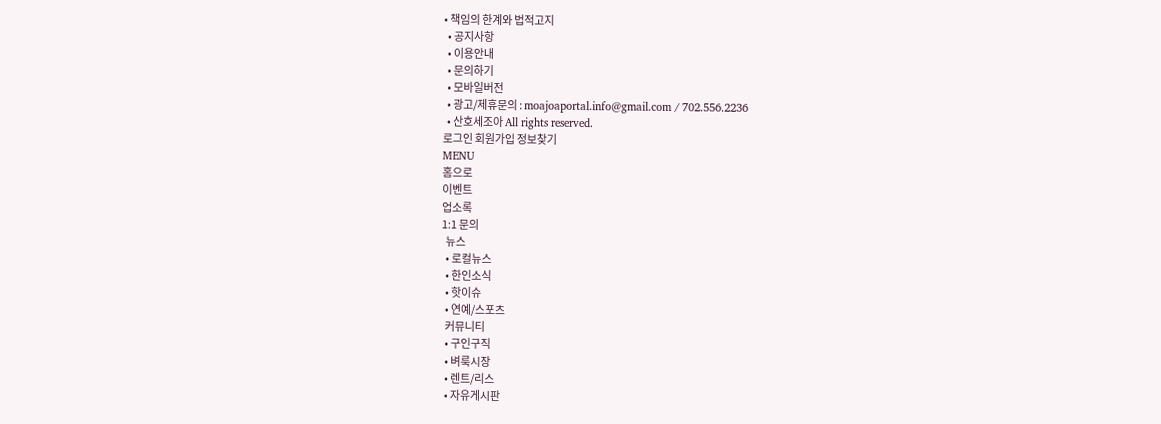• 책임의 한계와 법적고지
  • 공지사항
  • 이용안내
  • 문의하기
  • 모바일버전
  • 광고/제휴문의 : moajoaportal.info@gmail.com / 702.556.2236
  • 산호세조아 All rights reserved.
로그인 회원가입 정보찾기
MENU
홈으로
이벤트
업소록
1:1 문의
  뉴스
  • 로컬뉴스
  • 한인소식
  • 핫이슈
  • 연예/스포츠
  커뮤니티
  • 구인구직
  • 벼룩시장
  • 렌트/리스
  • 자유게시판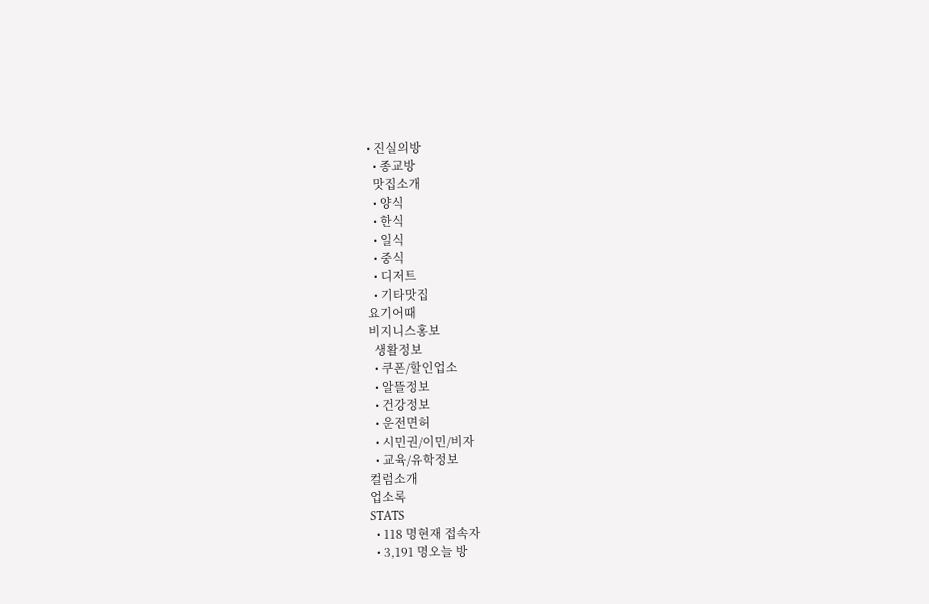• 진실의방
  • 종교방
  맛집소개
  • 양식
  • 한식
  • 일식
  • 중식
  • 디저트
  • 기타맛집
요기어때
비지니스홍보
  생활정보
  • 쿠폰/할인업소
  • 알뜰정보
  • 건강정보
  • 운전면허
  • 시민권/이민/비자
  • 교육/유학정보
컬럼소개
업소록
STATS
  • 118 명현재 접속자
  • 3,191 명오늘 방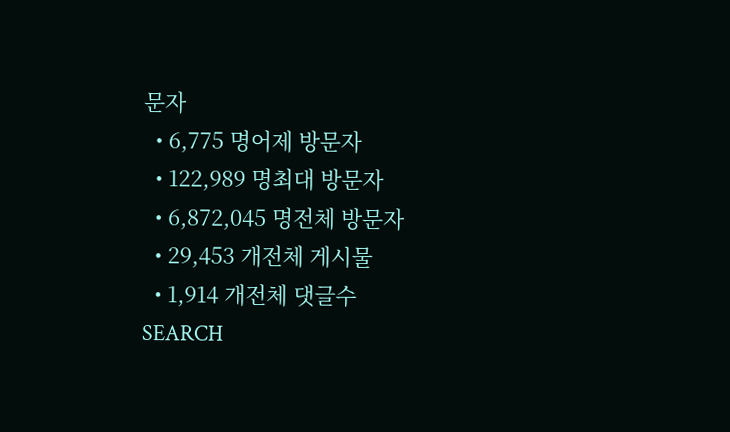문자
  • 6,775 명어제 방문자
  • 122,989 명최대 방문자
  • 6,872,045 명전체 방문자
  • 29,453 개전체 게시물
  • 1,914 개전체 댓글수
SEARCH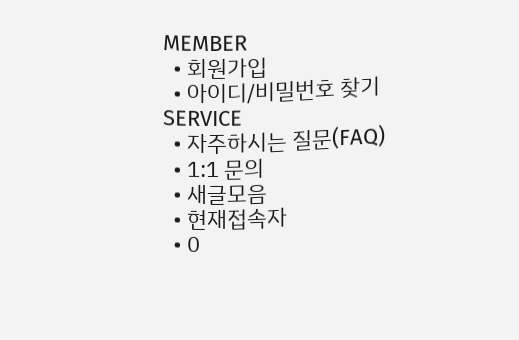MEMBER
  • 회원가입
  • 아이디/비밀번호 찾기
SERVICE
  • 자주하시는 질문(FAQ)
  • 1:1 문의
  • 새글모음
  • 현재접속자
  • 0